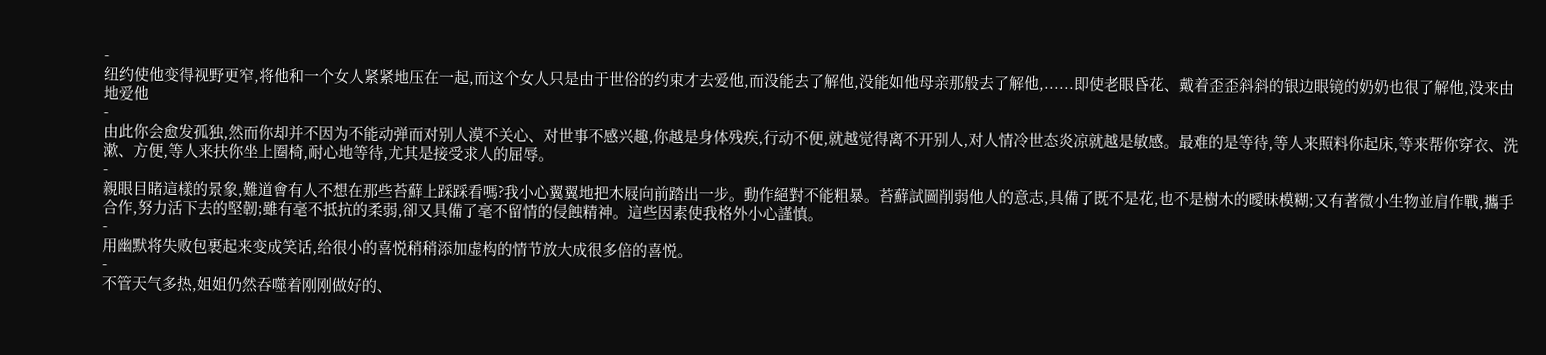-
纽约使他变得视野更窄,将他和一个女人紧紧地压在一起,而这个女人只是由于世俗的约束才去爱他,而没能去了解他,没能如他母亲那般去了解他,......即使老眼昏花、戴着歪歪斜斜的银边眼镜的奶奶也很了解他,没来由地爱他
-
由此你会愈发孤独,然而你却并不因为不能动弹而对别人漠不关心、对世事不感兴趣,你越是身体残疾,行动不便,就越觉得离不开别人,对人情冷世态炎凉就越是敏感。最难的是等待,等人来照料你起床,等来帮你穿衣、洗漱、方便,等人来扶你坐上圈椅,耐心地等待,尤其是接受求人的屈辱。
-
親眼目睹這樣的景象,難道會有人不想在那些苔蘚上踩踩看嗎?我小心翼翼地把木屐向前踏出一步。動作絕對不能粗暴。苔蘚試圖削弱他人的意志,具備了既不是花,也不是樹木的曖昧模糊;又有著微小生物並肩作戰,攜手合作,努力活下去的堅韌;雖有毫不抵抗的柔弱,卻又具備了毫不留情的侵蝕精神。這些因素使我格外小心謹慎。
-
用幽默将失败包裹起来变成笑话,给很小的喜悦稍稍添加虚构的情节放大成很多倍的喜悦。
-
不管天气多热,姐姐仍然吞噬着刚刚做好的、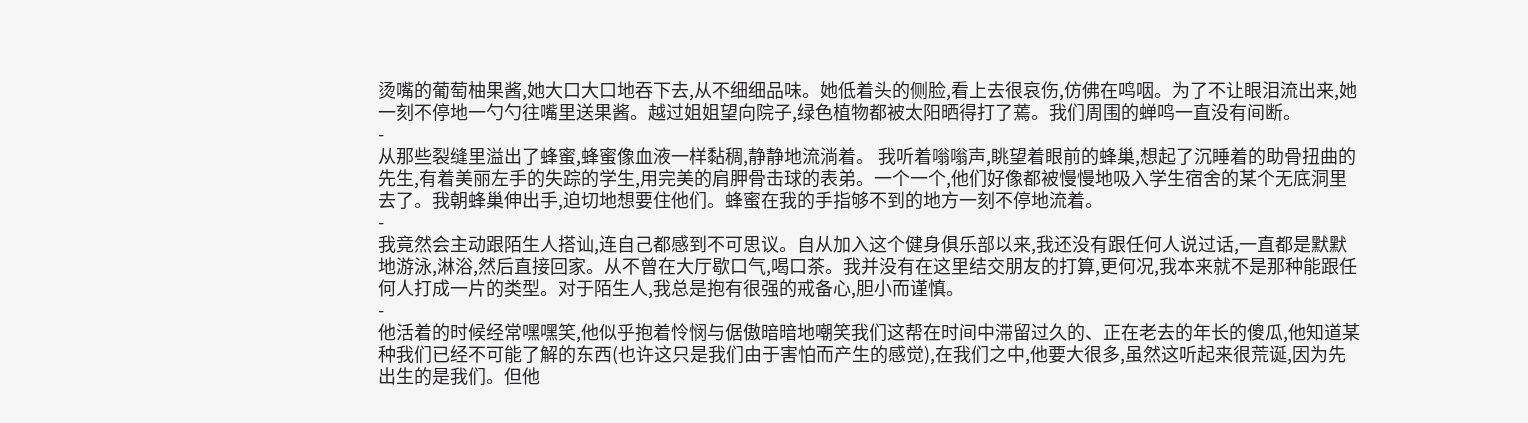烫嘴的葡萄柚果酱,她大口大口地吞下去,从不细细品味。她低着头的侧脸,看上去很哀伤,仿佛在鸣咽。为了不让眼泪流出来,她一刻不停地一勺勺往嘴里送果酱。越过姐姐望向院子,绿色植物都被太阳晒得打了蔫。我们周围的蝉鸣一直没有间断。
-
从那些裂缝里溢出了蜂蜜,蜂蜜像血液一样黏稠,静静地流淌着。 我听着嗡嗡声,眺望着眼前的蜂巢,想起了沉睡着的助骨扭曲的先生,有着美丽左手的失踪的学生,用完美的肩胛骨击球的表弟。一个一个,他们好像都被慢慢地吸入学生宿舍的某个无底洞里去了。我朝蜂巢伸出手,迫切地想要住他们。蜂蜜在我的手指够不到的地方一刻不停地流着。
-
我竟然会主动跟陌生人搭讪,连自己都感到不可思议。自从加入这个健身俱乐部以来,我还没有跟任何人说过话,一直都是默默地游泳,淋浴,然后直接回家。从不曾在大厅歇口气,喝口茶。我并没有在这里结交朋友的打算,更何况,我本来就不是那种能跟任何人打成一片的类型。对于陌生人,我总是抱有很强的戒备心,胆小而谨慎。
-
他活着的时候经常嘿嘿笑,他似乎抱着怜悯与倨傲暗暗地嘲笑我们这帮在时间中滞留过久的、正在老去的年长的傻瓜,他知道某种我们已经不可能了解的东西(也许这只是我们由于害怕而产生的感觉),在我们之中,他要大很多,虽然这听起来很荒诞,因为先出生的是我们。但他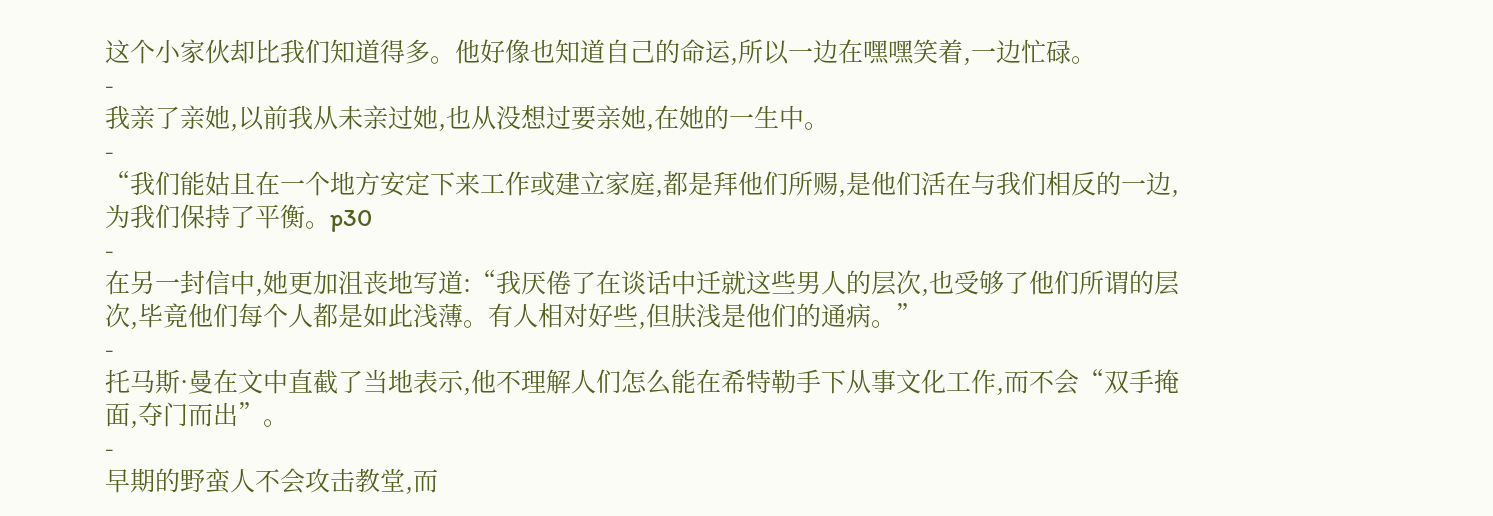这个小家伙却比我们知道得多。他好像也知道自己的命运,所以一边在嘿嘿笑着,一边忙碌。
-
我亲了亲她,以前我从未亲过她,也从没想过要亲她,在她的一生中。
-
“我们能姑且在一个地方安定下来工作或建立家庭,都是拜他们所赐,是他们活在与我们相反的一边,为我们保持了平衡。p30
-
在另一封信中,她更加沮丧地写道:“我厌倦了在谈话中迁就这些男人的层次,也受够了他们所谓的层次,毕竟他们每个人都是如此浅薄。有人相对好些,但肤浅是他们的通病。”
-
托马斯·曼在文中直截了当地表示,他不理解人们怎么能在希特勒手下从事文化工作,而不会“双手掩面,夺门而出”。
-
早期的野蛮人不会攻击教堂,而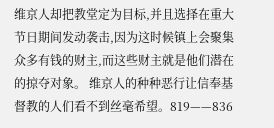维京人却把教堂定为目标,并且选择在重大节日期间发动袭击,因为这时候镇上会聚集众多有钱的财主,而这些财主就是他们潜在的掠夺对象。 维京人的种种恶行让信奉基督教的人们看不到丝毫希望。819——836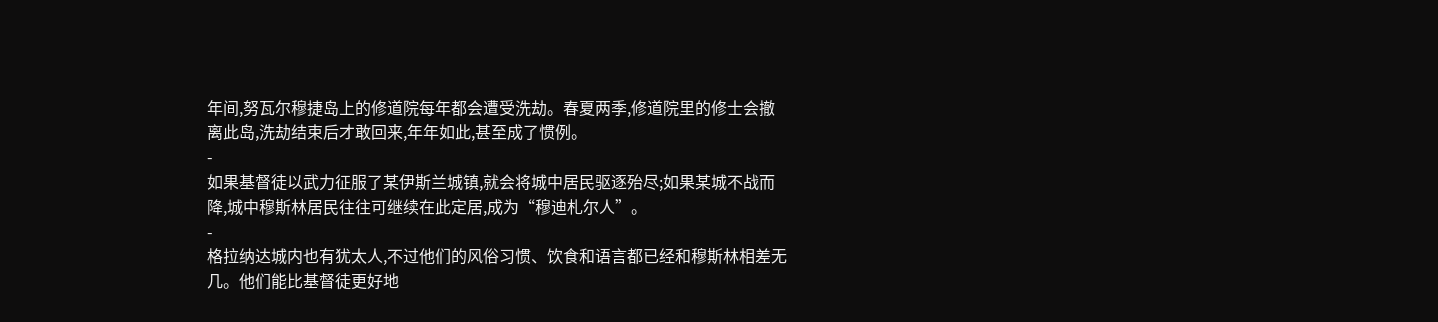年间,努瓦尔穆捷岛上的修道院每年都会遭受洗劫。春夏两季,修道院里的修士会撤离此岛,洗劫结束后才敢回来,年年如此,甚至成了惯例。
-
如果基督徒以武力征服了某伊斯兰城镇,就会将城中居民驱逐殆尽;如果某城不战而降,城中穆斯林居民往往可继续在此定居,成为“穆迪札尔人”。
-
格拉纳达城内也有犹太人,不过他们的风俗习惯、饮食和语言都已经和穆斯林相差无几。他们能比基督徒更好地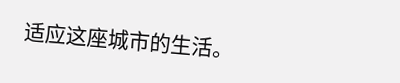适应这座城市的生活。